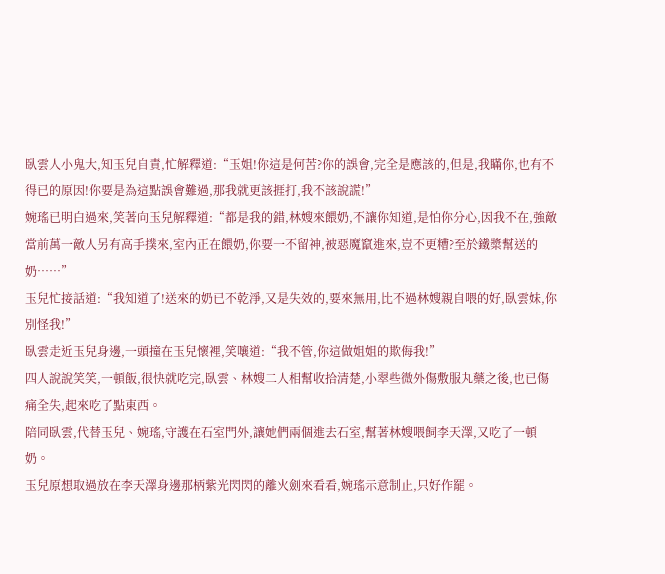臥雲人小鬼大,知玉兒自責,忙解釋道:“玉姐!你這是何苦?你的誤會,完全是應該的,但是,我瞞你,也有不得已的原因!你要是為這點誤會難過,那我就更該捱打,我不該說謊!”
婉瑤已明白過來,笑著向玉兒解釋道:“都是我的錯,林嫂來餵奶,不讓你知道,是怕你分心,因我不在,強敵當前萬一敵人另有高手撲來,室內正在餵奶,你要一不留神,被惡魔竄進來,豈不更糟?至於鐵槳幫送的奶……”
玉兒忙接話道:“我知道了!送來的奶已不乾淨,又是失效的,要來無用,比不過林嫂親自喂的好,臥雲妹,你別怪我!”
臥雲走近玉兒身邊,一頭撞在玉兒懷裡,笑嚷道:“我不管,你這做姐姐的欺侮我!”
四人說說笑笑,一頓飯,很快就吃完,臥雲、林嫂二人相幫收拾清楚,小翠些微外傷敷服丸藥之後,也已傷痛全失,起來吃了點東西。
陪同臥雲,代替玉兒、婉瑤,守護在石室門外,讓她們兩個進去石室,幫著林嫂喂飼李天澤,又吃了一頓奶。
玉兒原想取過放在李天澤身邊那柄紫光閃閃的離火劍來看看,婉瑤示意制止,只好作罷。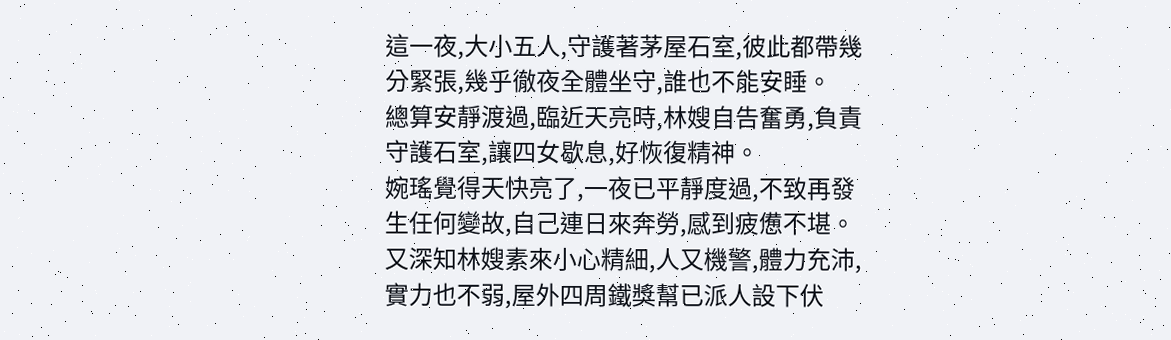這一夜,大小五人,守護著茅屋石室,彼此都帶幾分緊張,幾乎徹夜全體坐守,誰也不能安睡。
總算安靜渡過,臨近天亮時,林嫂自告奮勇,負責守護石室,讓四女歇息,好恢復精神。
婉瑤覺得天快亮了,一夜已平靜度過,不致再發生任何變故,自己連日來奔勞,感到疲憊不堪。
又深知林嫂素來小心精細,人又機警,體力充沛,實力也不弱,屋外四周鐵獎幫已派人設下伏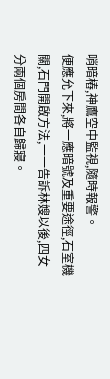哨暗樁,神鷹空中監視,隨時報警。
便應允下來,將一應暗號及重要途徑,石室機關,石門開啟方法,一一告訴林嫂以後,四女分兩個房間各自歸寢。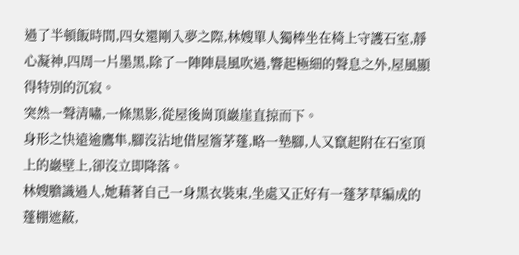過了半頓飯時間,四女還剛入夢之際,林嫂單人獨棒坐在椅上守護石室,靜心凝神,四周一片墨黑,除了一陣陣晨風吹過,響起極細的聲息之外,屋風顯得特別的沉寂。
突然一聲清嘯,一條黑影,從屋後崗頂巖崖直掠而下。
身形之快遠逾鷹隼,腳沒沾地借屋簷茅蓬,略一墊腳,人又竄起附在石室頂上的巖壁上,卻沒立即降落。
林嫂膽識過人,她藉著自己一身黑衣裝束,坐處又正好有一蓬茅草編成的蓬棚遮蔽,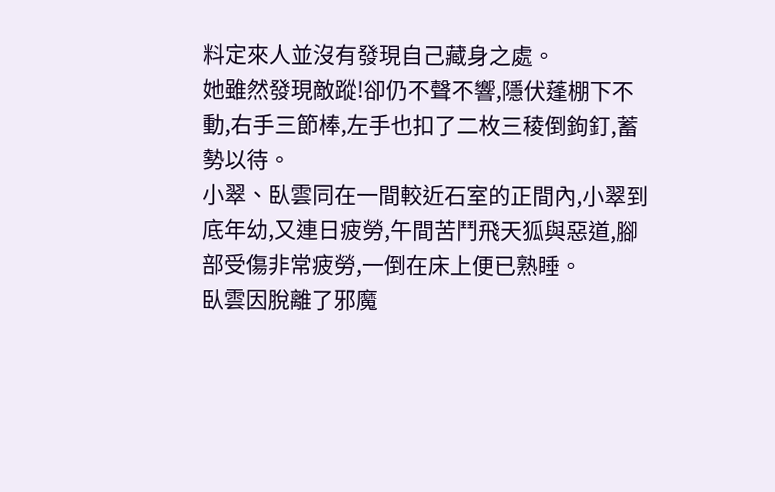料定來人並沒有發現自己藏身之處。
她雖然發現敵蹤!卻仍不聲不響,隱伏蓬棚下不動,右手三節棒,左手也扣了二枚三稜倒鉤釘,蓄勢以待。
小翠、臥雲同在一間較近石室的正間內,小翠到底年幼,又連日疲勞,午間苦鬥飛天狐與惡道,腳部受傷非常疲勞,一倒在床上便已熟睡。
臥雲因脫離了邪魔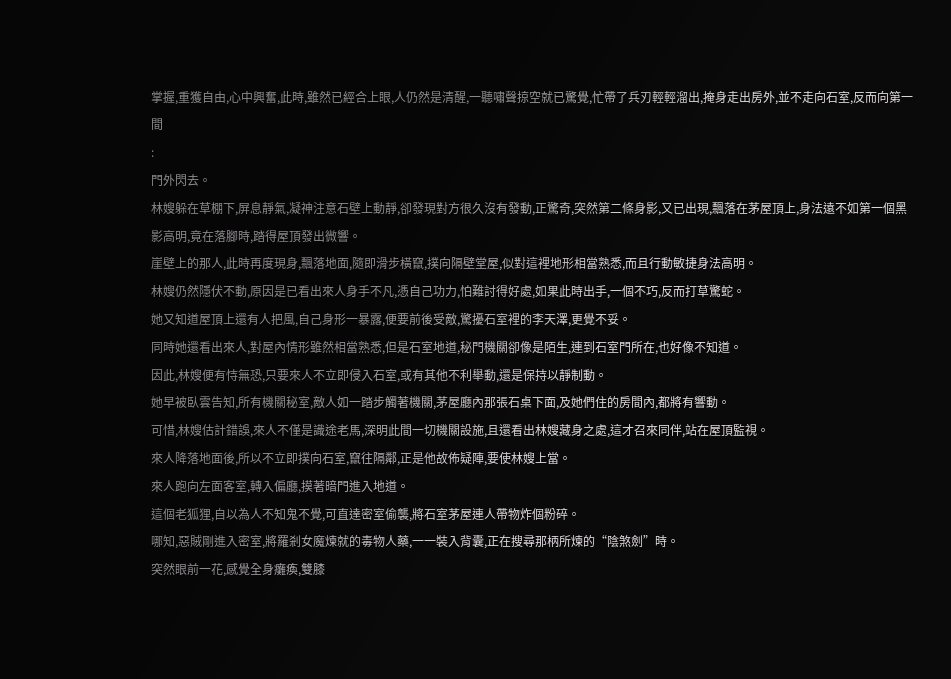掌握,重獲自由,心中興奮,此時,雖然已經合上眼,人仍然是清醒,一聽嘯聲掠空就已驚覺,忙帶了兵刃輕輕溜出,掩身走出房外,並不走向石室,反而向第一間
:
門外閃去。
林嫂躲在草棚下,屏息靜氣,凝神注意石壁上動靜,卻發現對方很久沒有發動,正驚奇,突然第二條身影,又已出現,飄落在茅屋頂上,身法遠不如第一個黑影高明,竟在落腳時,踏得屋頂發出微響。
崖壁上的那人,此時再度現身,飄落地面,隨即滑步橫竄,撲向隔壁堂屋,似對這裡地形相當熟悉,而且行動敏捷身法高明。
林嫂仍然隱伏不動,原因是已看出來人身手不凡,憑自己功力,怕難討得好處,如果此時出手,一個不巧,反而打草驚蛇。
她又知道屋頂上還有人把風,自己身形一暴露,便要前後受敵,驚擾石室裡的李天澤,更覺不妥。
同時她還看出來人,對屋內情形雖然相當熟悉,但是石室地道,秘門機關卻像是陌生,連到石室門所在,也好像不知道。
因此,林嫂便有恃無恐,只要來人不立即侵入石室,或有其他不利舉動,還是保持以靜制動。
她早被臥雲告知,所有機關秘室,敵人如一踏步觸著機關,茅屋廳內那張石桌下面,及她們住的房間內,都將有響動。
可惜,林嫂估計錯誤,來人不僅是識途老馬,深明此間一切機關設施,且還看出林嫂藏身之處,這才召來同伴,站在屋頂監視。
來人降落地面後,所以不立即撲向石室,竄往隔鄰,正是他故佈疑陣,要使林嫂上當。
來人跑向左面客室,轉入偏廳,摸著暗門進入地道。
這個老狐狸,自以為人不知鬼不覺,可直達密室偷襲,將石室茅屋連人帶物炸個粉碎。
哪知,惡賊剛進入密室,將羅剎女魔煉就的毒物人藥,一一裝入背囊,正在搜尋那柄所煉的“陰煞劍”時。
突然眼前一花,感覺全身癱瘓,雙膝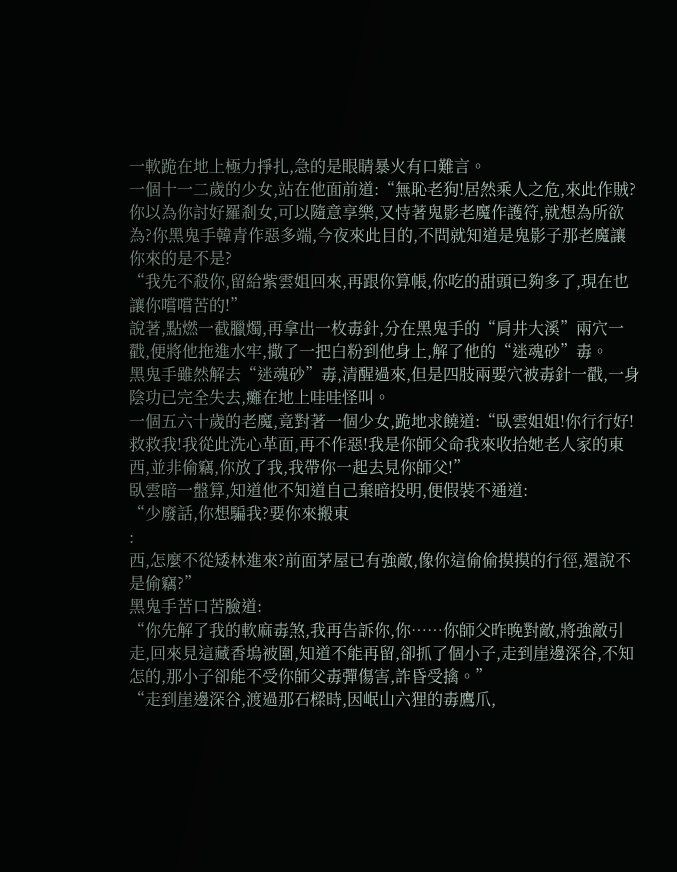一軟跪在地上極力掙扎,急的是眼睛暴火有口難言。
一個十一二歲的少女,站在他面前道:“無恥老狗!居然乘人之危,來此作賊?你以為你討好羅剎女,可以隨意享樂,又恃著鬼影老魔作護符,就想為所欲為?你黑鬼手韓青作惡多端,今夜來此目的,不問就知道是鬼影子那老魔讓你來的是不是?
“我先不殺你,留給紫雲姐回來,再跟你算帳,你吃的甜頭已夠多了,現在也讓你嚐嚐苦的!”
說著,點燃一截臘燭,再拿出一枚毒針,分在黑鬼手的“肩井大溪”兩穴一戳,便將他拖進水牢,撒了一把白粉到他身上,解了他的“迷魂砂”毒。
黑鬼手雖然解去“迷魂砂”毒,清醒過來,但是四肢兩要穴被毒針一戳,一身陰功已完全失去,癱在地上哇哇怪叫。
一個五六十歲的老魔,竟對著一個少女,跪地求饒道:“臥雲姐姐!你行行好!救救我!我從此洗心革面,再不作惡!我是你師父命我來收拾她老人家的東西,並非偷竊,你放了我,我帶你一起去見你師父!”
臥雲暗一盤算,知道他不知道自己棄暗投明,便假裝不通道:
“少廢話,你想騙我?要你來搬東
:
西,怎麼不從矮林進來?前面茅屋已有強敵,像你這偷偷摸摸的行徑,還說不是偷竊?”
黑鬼手苦口苦臉道:
“你先解了我的軟麻毒煞,我再告訴你,你……你師父昨晚對敵,將強敵引走,回來見這藏香塢被圍,知道不能再留,卻抓了個小子,走到崖邊深谷,不知怎的,那小子卻能不受你師父毒彈傷害,詐昏受擒。”
“走到崖邊深谷,渡過那石樑時,因岷山六狸的毒鷹爪,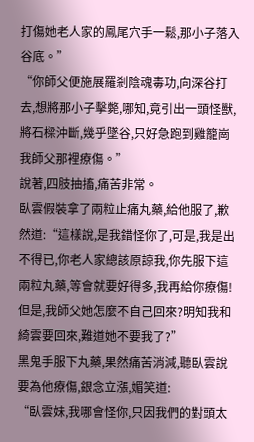打傷她老人家的鳳尾穴手一鬆,那小子落入谷底。”
“你師父便施展羅剎陰魂毒功,向深谷打去,想將那小子擊斃,哪知,竟引出一頭怪獸,將石樑沖斷,幾乎墜谷,只好急跑到雞籠崗我師父那裡療傷。”
說著,四肢抽搐,痛苦非常。
臥雲假裝拿了兩粒止痛丸藥,給他服了,歉然道:“這樣說,是我錯怪你了,可是,我是出不得已,你老人家總該原諒我,你先服下這兩粒丸藥,等會就要好得多,我再給你療傷!但是,我師父她怎麼不自己回來?明知我和綺雲要回來,難道她不要我了?”
黑鬼手服下丸藥,果然痛苦消減,聽臥雲說要為他療傷,銀念立漲,媚笑道:
“臥雲妹,我哪會怪你,只因我們的對頭太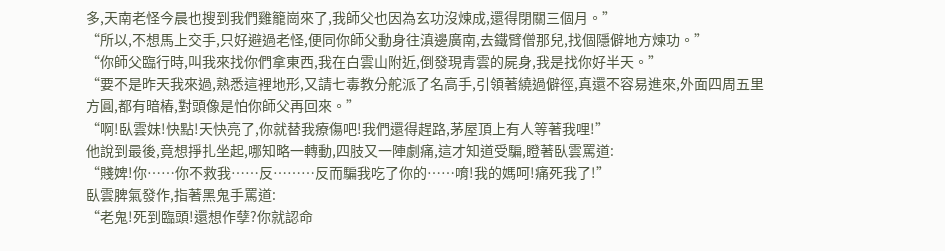多,天南老怪今晨也搜到我們雞籠崗來了,我師父也因為玄功沒煉成,還得閉關三個月。”
“所以,不想馬上交手,只好避過老怪,便同你師父動身往滇邊廣南,去鐵臂僧那兒,找個隱僻地方煉功。”
“你師父臨行時,叫我來找你們拿東西,我在白雲山附近,倒發現青雲的屍身,我是找你好半天。”
“要不是昨天我來過,熟悉這裡地形,又請七毒教分舵派了名高手,引領著繞過僻徑,真還不容易進來,外面四周五里方圓,都有暗樁,對頭像是怕你師父再回來。”
“啊!臥雲妹!快點!天快亮了,你就替我療傷吧!我們還得趕路,茅屋頂上有人等著我哩!”
他說到最後,竟想掙扎坐起,哪知略一轉動,四肢又一陣劇痛,這才知道受騙,瞪著臥雲罵道:
“賤婢!你……你不救我……反………反而騙我吃了你的……唷!我的媽呵!痛死我了!”
臥雲脾氣發作,指著黑鬼手罵道:
“老鬼!死到臨頭!還想作孽?你就認命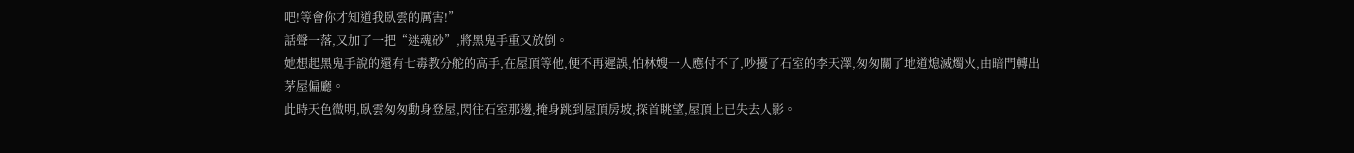吧!等會你才知道我臥雲的厲害!”
話聲一落,又加了一把“迷魂砂”,將黑鬼手重又放倒。
她想起黑鬼手說的還有七毒教分舵的高手,在屋頂等他,便不再遲誤,怕林嫂一人應付不了,吵擾了石室的李天澤,匆匆關了地道熄滅燭火,由暗門轉出茅屋偏廳。
此時天色微明,臥雲匆匆動身登屋,閃往石室那邊,掩身跳到屋頂房坡,探首眺望,屋頂上已失去人影。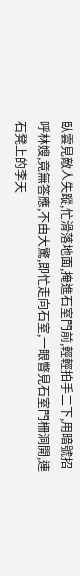臥雲見敵人失蹤,忙滑落地面,掩進石室門前,輕輕拍手二下,用暗號招呼林嫂,竟無答應,不由大驚,即忙走向石室,一眼瞥見石室門柵洞開,連石凳上的李天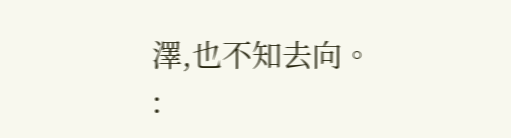澤,也不知去向。
: